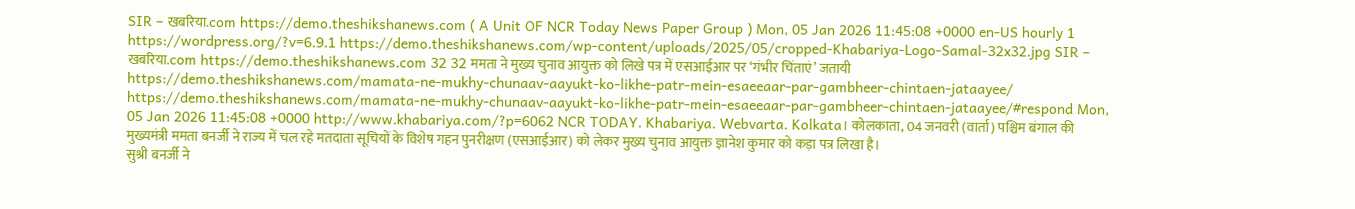SIR – खबरिया.com https://demo.theshikshanews.com ( A Unit OF NCR Today News Paper Group ) Mon, 05 Jan 2026 11:45:08 +0000 en-US hourly 1 https://wordpress.org/?v=6.9.1 https://demo.theshikshanews.com/wp-content/uploads/2025/05/cropped-Khabariya-Logo-Samal-32x32.jpg SIR – खबरिया.com https://demo.theshikshanews.com 32 32 ममता ने मुख्य चुनाव आयुक्त को लिखे पत्र में एसआईआर पर ‘गंभीर चिंताएं’ जतायी https://demo.theshikshanews.com/mamata-ne-mukhy-chunaav-aayukt-ko-likhe-patr-mein-esaeeaar-par-gambheer-chintaen-jataayee/ https://demo.theshikshanews.com/mamata-ne-mukhy-chunaav-aayukt-ko-likhe-patr-mein-esaeeaar-par-gambheer-chintaen-jataayee/#respond Mon, 05 Jan 2026 11:45:08 +0000 http://www.khabariya.com/?p=6062 NCR TODAY. Khabariya. Webvarta. Kolkata। कोलकाता, 04 जनवरी (वार्ता) पश्चिम बंगाल की मुख्यमंत्री ममता बनर्जी ने राज्य में चल रहे मतदाता सूचियों के विशेष गहन पुनरीक्षण (एसआईआर) को लेकर मुख्य चुनाव आयुक्त ज्ञानेश कुमार को कड़ा पत्र लिखा है।
सुश्री बनर्जी ने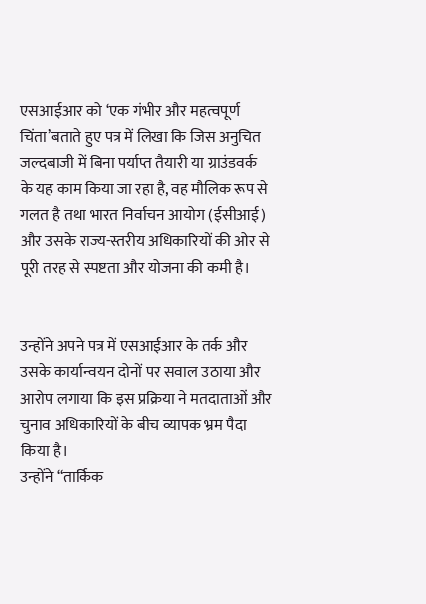एसआईआर को ‘एक गंभीर और महत्वपूर्ण चिंता’बताते हुए पत्र में लिखा कि जिस अनुचित जल्दबाजी में बिना पर्याप्त तैयारी या ग्राउंडवर्क के यह काम किया जा रहा है, वह मौलिक रूप से गलत है तथा भारत निर्वाचन आयोग (ईसीआई) और उसके राज्य-स्तरीय अधिकारियों की ओर से पूरी तरह से स्पष्टता और योजना की कमी है।


उन्होंने अपने पत्र में एसआईआर के तर्क और उसके कार्यान्वयन दोनों पर सवाल उठाया और आरोप लगाया कि इस प्रक्रिया ने मतदाताओं और चुनाव अधिकारियों के बीच व्यापक भ्रम पैदा किया है।
उन्होंने “तार्किक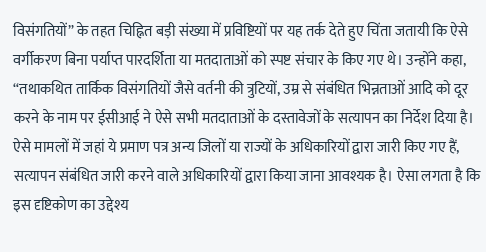विसंगतियों” के तहत चिह्नित बड़ी संख्या में प्रविष्टियों पर यह तर्क देते हुए चिंता जतायी कि ऐसे वर्गीकरण बिना पर्याप्त पारदर्शिता या मतदाताओं को स्पष्ट संचार के किए गए थे। उन्होंने कहा, “तथाकथित तार्किक विसंगतियों जैसे वर्तनी की त्रुटियों, उम्र से संबंधित भिन्नताओं आदि को दूर करने के नाम पर ईसीआई ने ऐसे सभी मतदाताओं के दस्तावेजों के सत्यापन का निर्देश दिया है। ऐसे मामलों में जहां ये प्रमाण पत्र अन्य जिलों या राज्यों के अधिकारियों द्वारा जारी किए गए हैं, सत्यापन संबंधित जारी करने वाले अधिकारियों द्वारा किया जाना आवश्यक है। ऐसा लगता है कि इस दृष्टिकोण का उद्देश्य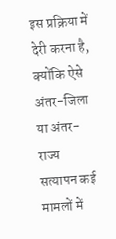इस प्रक्रिया में देरी करना है, क्योंकि ऐसे अंतर-जिला या अंतर-राज्य सत्यापन कई मामलों में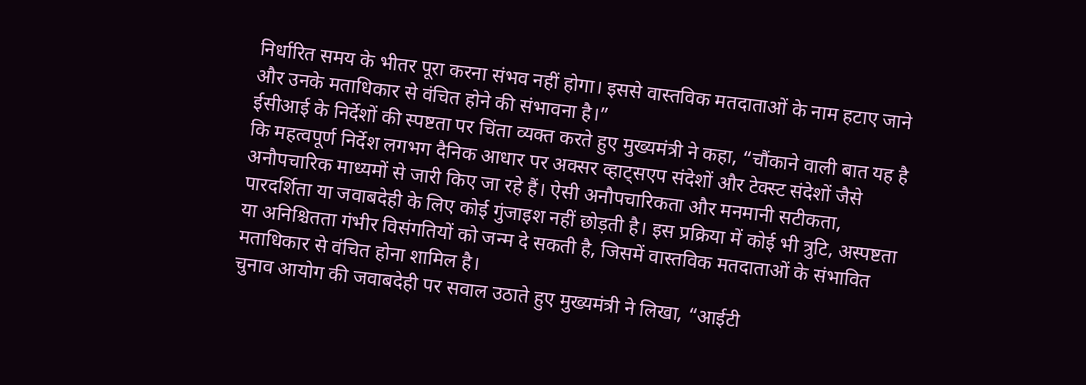निर्धारित समय के भीतर पूरा करना संभव नहीं होगा। इससे वास्तविक मतदाताओं के नाम हटाए जाने और उनके मताधिकार से वंचित होने की संभावना है।”
ईसीआई के निर्देशों की स्पष्टता पर चिंता व्यक्त करते हुए मुख्यमंत्री ने कहा, “चौंकाने वाली बात यह है कि महत्वपूर्ण निर्देश लगभग दैनिक आधार पर अक्सर व्हाट्सएप संदेशों और टेक्स्ट संदेशों जैसे अनौपचारिक माध्यमों से जारी किए जा रहे हैं। ऐसी अनौपचारिकता और मनमानी सटीकता, पारदर्शिता या जवाबदेही के लिए कोई गुंजाइश नहीं छोड़ती है। इस प्रक्रिया में कोई भी त्रुटि, अस्पष्टता या अनिश्चितता गंभीर विसंगतियों को जन्म दे सकती है, जिसमें वास्तविक मतदाताओं के संभावित मताधिकार से वंचित होना शामिल है।
चुनाव आयोग की जवाबदेही पर सवाल उठाते हुए मुख्यमंत्री ने लिखा, “आईटी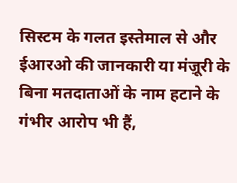सिस्टम के गलत इस्तेमाल से और ईआरओ की जानकारी या मंज़ूरी के बिना मतदाताओं के नाम हटाने के गंभीर आरोप भी हैं,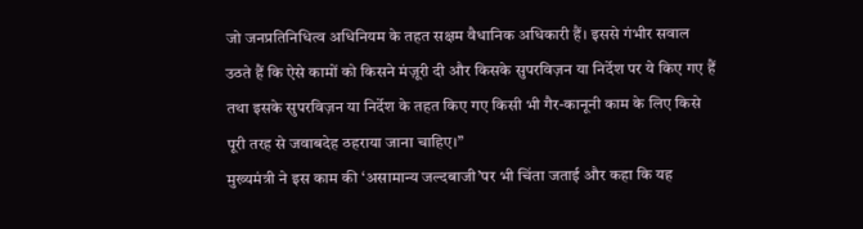जो जनप्रतिनिधित्व अधिनियम के तहत सक्षम वैधानिक अधिकारी हैं। इससे गंभीर सवाल उठते हैं कि ऐसे कामों को किसने मंज़ूरी दी और किसके सुपरविज़न या निर्देश पर ये किए गए हैं तथा इसके सुपरविज़न या निर्देश के तहत किए गए किसी भी गैर-कानूनी काम के लिए किसे पूरी तरह से जवाबदेह ठहराया जाना चाहिए।”
मुख्यमंत्री ने इस काम की ‘असामान्य जल्दबाजी’पर भी चिंता जताई और कहा कि यह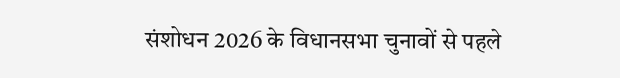संशोधन 2026 के विधानसभा चुनावों से पहले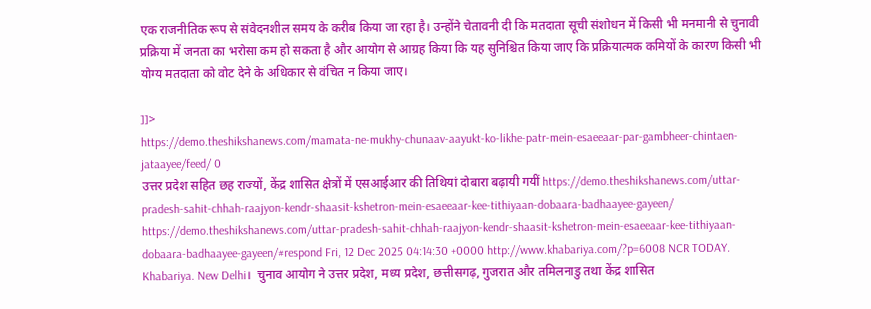एक राजनीतिक रूप से संवेदनशील समय के करीब किया जा रहा है। उन्होंने चेतावनी दी कि मतदाता सूची संशोधन में किसी भी मनमानी से चुनावी प्रक्रिया में जनता का भरोसा कम हो सकता है और आयोग से आग्रह किया कि यह सुनिश्चित किया जाए कि प्रक्रियात्मक कमियों के कारण किसी भी योग्य मतदाता को वोट देने के अधिकार से वंचित न किया जाए।

]]>
https://demo.theshikshanews.com/mamata-ne-mukhy-chunaav-aayukt-ko-likhe-patr-mein-esaeeaar-par-gambheer-chintaen-jataayee/feed/ 0
उत्तर प्रदेश सहित छह राज्यों, केंद्र शासित क्षेत्रों में एसआईआर की तिथियां दोबारा बढ़ायी गयीं https://demo.theshikshanews.com/uttar-pradesh-sahit-chhah-raajyon-kendr-shaasit-kshetron-mein-esaeeaar-kee-tithiyaan-dobaara-badhaayee-gayeen/ https://demo.theshikshanews.com/uttar-pradesh-sahit-chhah-raajyon-kendr-shaasit-kshetron-mein-esaeeaar-kee-tithiyaan-dobaara-badhaayee-gayeen/#respond Fri, 12 Dec 2025 04:14:30 +0000 http://www.khabariya.com/?p=6008 NCR TODAY. Khabariya. New Delhi।  चुनाव आयोग ने उत्तर प्रदेश, मध्य प्रदेश, छत्तीसगढ़, गुजरात और तमिलनाडु तथा केंद्र शासित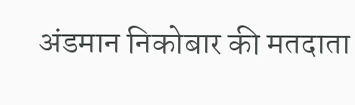अंडमान निकोबार की मतदाता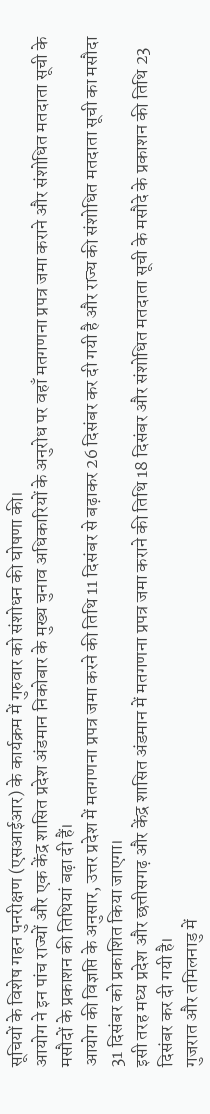सूचियों के विशेष गहन पुनरीक्षण (एसआईआर) के कार्यक्रम में गुरुवार को संशोधन की घोषणा की।
आयोग ने इन पांच राज्यों और एक केंद्र शासित प्रदेश अंडमान निकोबार के मुख्य चुनाव अधिकारियों के अनुरोध पर वहाँ मतगणना प्रपत्र जमा कराने और संशोधित मतदाता सूची के मसौदों के प्रकाशन की तिथियां बढ़ा दी हैं।
आयोग की विज्ञप्ति के अनुसार, उत्तर प्रदेश में मतगणना प्रपत्र जमा करने की तिथि 11 दिसंबर से बढ़ाकर 26 दिसंबर कर दी गयी है और राज्य की संशोधित मतदाता सूची का मसौदा 31 दिसंबर को प्रकाशित किया जाएगा।
इसी तरह मध्य प्रदेश और छत्तीसगढ़ और केंद्र शासित अंडमान में मतगणना प्रपत्र जमा कराने की तिथि 18 दिसंबर और संशोधित मतदाता सूची के मसौदे के प्रकाशन की तिथि 23 दिसंबर कर दी गयी है।
गुजरात और तमिलनाडु में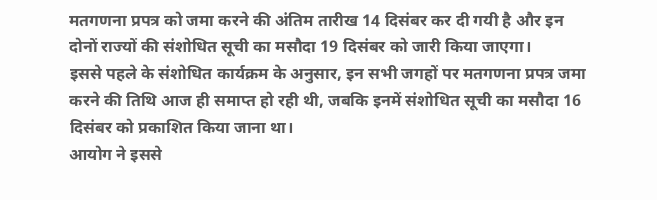मतगणना प्रपत्र को जमा करने की अंतिम तारीख 14 दिसंबर कर दी गयी है और इन दोनों राज्यों की संशोधित सूची का मसौदा 19 दिसंबर को जारी किया जाएगा।
इससे पहले के संशोधित कार्यक्रम के अनुसार, इन सभी जगहों पर मतगणना प्रपत्र जमा करने की तिथि आज ही समाप्त हो रही थी, जबकि इनमें संशोधित सूची का मसौदा 16 दिसंबर को प्रकाशित किया जाना था।
आयोग ने इससे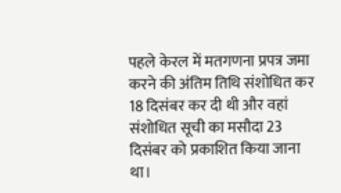पहले केरल में मतगणना प्रपत्र जमा करने की अंतिम तिथि संशोधित कर 18 दिसंबर कर दी थी और वहां संशोधित सूची का मसौदा 23 दिसंबर को प्रकाशित किया जाना था।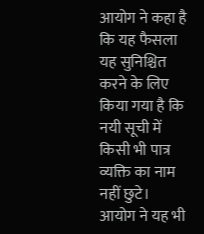आयोग ने कहा है कि यह फैसला यह सुनिश्चित करने के लिए किया गया है कि नयी सूची में किसी भी पात्र व्यक्ति का नाम नहीं छुटे। आयोग ने यह भी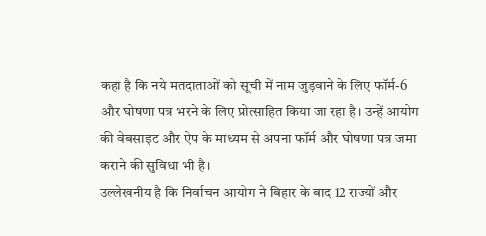कहा है कि नये मतदाताओं को सूची में नाम जुड़वाने के लिए फॉर्म-6 और घोषणा पत्र भरने के लिए प्रोत्साहित किया जा रहा है। उन्हें आयोग की वेबसाइट और ऐप के माध्यम से अपना फॉर्म और घोषणा पत्र जमा कराने की सुविधा भी है।
उल्लेखनीय है कि निर्वाचन आयोग ने बिहार के बाद 12 राज्यों और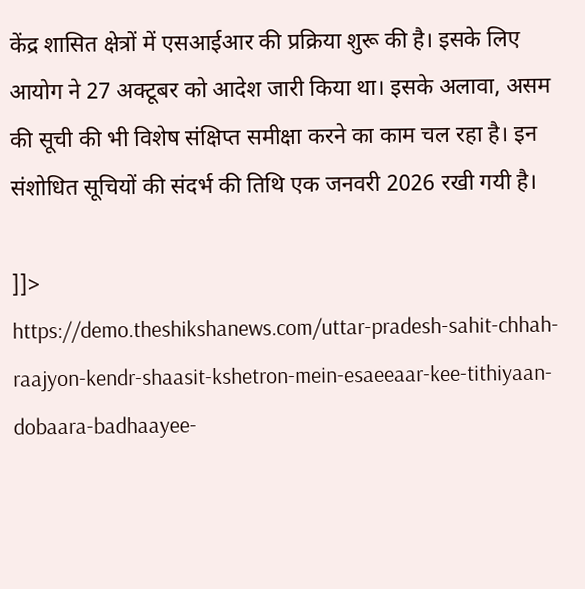केंद्र शासित क्षेत्रों में एसआईआर की प्रक्रिया शुरू की है। इसके लिए आयोग ने 27 अक्टूबर को आदेश जारी किया था। इसके अलावा, असम की सूची की भी विशेष संक्षिप्त समीक्षा करने का काम चल रहा है। इन संशोधित सूचियों की संदर्भ की तिथि एक जनवरी 2026 रखी गयी है।

]]>
https://demo.theshikshanews.com/uttar-pradesh-sahit-chhah-raajyon-kendr-shaasit-kshetron-mein-esaeeaar-kee-tithiyaan-dobaara-badhaayee-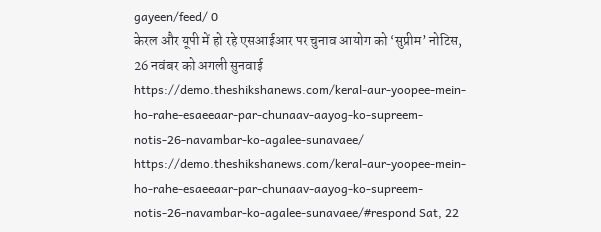gayeen/feed/ 0
केरल और यूपी में हो रहे एसआईआर पर चुनाव आयोग को ‘सुप्रीम’ नोटिस, 26 नवंबर को अगली सुनवाई https://demo.theshikshanews.com/keral-aur-yoopee-mein-ho-rahe-esaeeaar-par-chunaav-aayog-ko-supreem-notis-26-navambar-ko-agalee-sunavaee/ https://demo.theshikshanews.com/keral-aur-yoopee-mein-ho-rahe-esaeeaar-par-chunaav-aayog-ko-supreem-notis-26-navambar-ko-agalee-sunavaee/#respond Sat, 22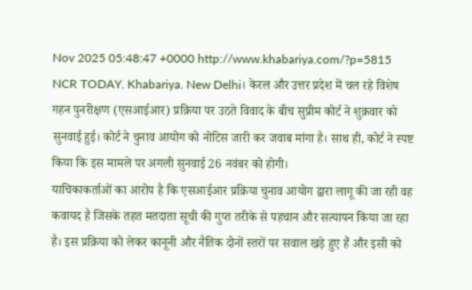Nov 2025 05:48:47 +0000 http://www.khabariya.com/?p=5815 NCR TODAY. Khabariya. New Delhi। केरल और उत्तर प्रदेश में चल रहे विशेष गहन पुनरीक्षण (एसआईआर) प्रक्रिया पर उठते विवाद के बीच सुप्रीम कोर्ट ने शुक्रवार को सुनवाई हुई। कोर्ट ने चुनाव आयोग को नोटिस जारी कर जवाब मांगा है। साथ ही, कोर्ट ने स्पष्ट किया कि इस मामले पर अगली सुनवाई 26 नवंबर को होगी।
याचिकाकर्ताओं का आरोप है कि एसआईआर प्रक्रिया चुनाव आयोग द्वारा लागू की जा रही वह कवायद है जिसके तहत मतदाता सूची की गुप्त तरीके से पहचान और सत्यापन किया जा रहा है। इस प्रक्रिया को लेकर कानूनी और नैतिक दोनों स्तरों पर सवाल खड़े हुए हैं और इसी को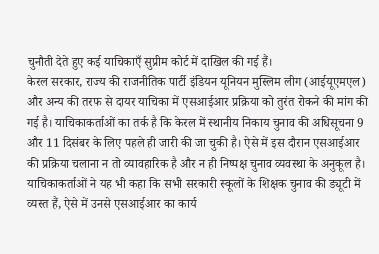चुनौती देते हुए कई याचिकाएँ सुप्रीम कोर्ट में दाखिल की गई हैं।
केरल सरकार, राज्य की राजनीतिक पार्टी इंडियन यूनियन मुस्लिम लीग (आईयूएमएल) और अन्य की तरफ से दायर याचिका में एसआईआर प्रक्रिया को तुरंत रोकने की मांग की गई है। याचिकाकर्ताओं का तर्क है कि केरल में स्थानीय निकाय चुनाव की अधिसूचना 9 और 11 दिसंबर के लिए पहले ही जारी की जा चुकी है। ऐसे में इस दौरान एसआईआर की प्रक्रिया चलाना न तो व्यावहारिक है और न ही निष्पक्ष चुनाव व्यवस्था के अनुकूल है।
याचिकाकर्ताओं ने यह भी कहा कि सभी सरकारी स्कूलों के शिक्षक चुनाव की ड्यूटी में व्यस्त हैं, ऐसे में उनसे एसआईआर का कार्य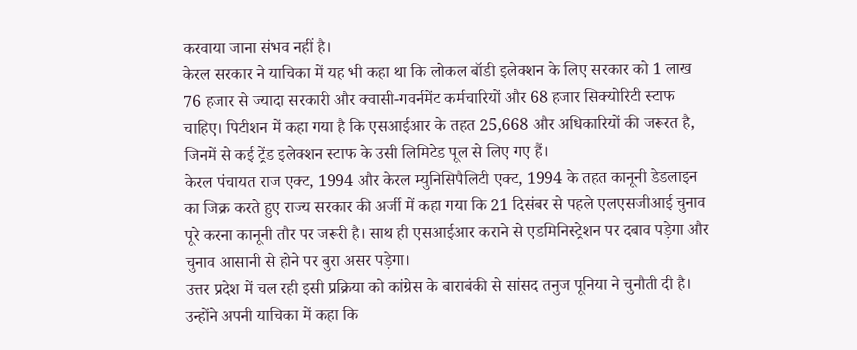करवाया जाना संभव नहीं है।
केरल सरकार ने याचिका में यह भी कहा था कि लोकल बॉडी इलेक्शन के लिए सरकार को 1 लाख 76 हजार से ज्यादा सरकारी और क्वासी-गवर्नमेंट कर्मचारियों और 68 हजार सिक्योरिटी स्टाफ चाहिए। पिटीशन में कहा गया है कि एसआईआर के तहत 25,668 और अधिकारियों की जरूरत है, जिनमें से कई ट्रेंड इलेक्शन स्टाफ के उसी लिमिटेड पूल से लिए गए हैं।
केरल पंचायत राज एक्ट, 1994 और केरल म्युनिसिपैलिटी एक्ट, 1994 के तहत कानूनी डेडलाइन का जिक्र करते हुए राज्य सरकार की अर्जी में कहा गया कि 21 दिसंबर से पहले एलएसजीआई चुनाव पूरे करना कानूनी तौर पर जरूरी है। साथ ही एसआईआर कराने से एडमिनिस्ट्रेशन पर दबाव पड़ेगा और चुनाव आसानी से होने पर बुरा असर पड़ेगा।
उत्तर प्रदेश में चल रही इसी प्रक्रिया को कांग्रेस के बाराबंकी से सांसद तनुज पूनिया ने चुनौती दी है। उन्होंने अपनी याचिका में कहा कि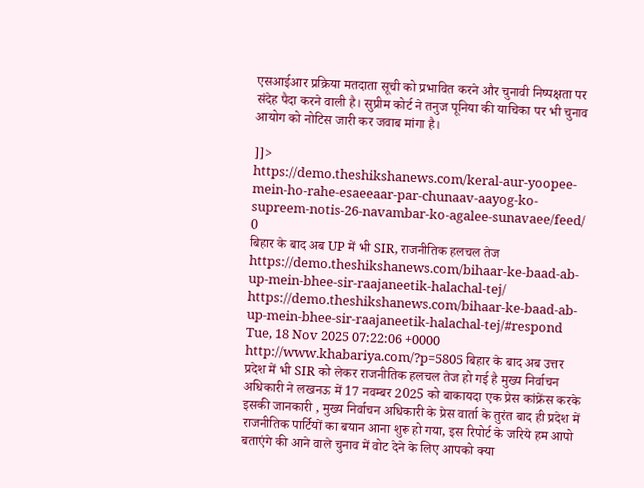एसआईआर प्रक्रिया मतदाता सूची को प्रभावित करने और चुनावी निष्पक्षता पर संदेह पैदा करने वाली है। सुप्रीम कोर्ट ने तनुज पूनिया की याचिका पर भी चुनाव आयोग को नोटिस जारी कर जवाब मांगा है।

]]>
https://demo.theshikshanews.com/keral-aur-yoopee-mein-ho-rahe-esaeeaar-par-chunaav-aayog-ko-supreem-notis-26-navambar-ko-agalee-sunavaee/feed/ 0
बिहार के बाद अब UP में भी SIR, राजनीतिक हलचल तेज https://demo.theshikshanews.com/bihaar-ke-baad-ab-up-mein-bhee-sir-raajaneetik-halachal-tej/ https://demo.theshikshanews.com/bihaar-ke-baad-ab-up-mein-bhee-sir-raajaneetik-halachal-tej/#respond Tue, 18 Nov 2025 07:22:06 +0000 http://www.khabariya.com/?p=5805 बिहार के बाद अब उत्तर प्रदेश में भी SIR को लेकर राजनीतिक हलचल तेज हो गई है मुख्य निर्वाचन अधिकारी ने लखनऊ में 17 नवम्बर 2025 को बाकायदा एक प्रेस कांफ्रेंस करके इसकी जानकारी , मुख्य निर्वाचन अधिकारी के प्रेस वार्ता के तुरंत बाद ही प्रदेश में राजनीतिक पार्टियों का बयान आना शुरू हो गया, इस रिपोर्ट के जरिये हम आपो बताएंगे की आने वाले चुनाव में वोट देने के लिए आपको क्या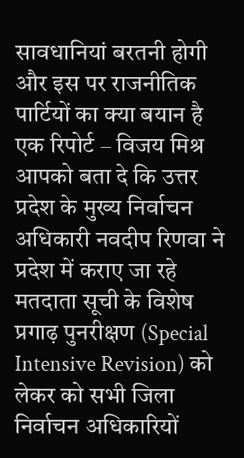सावधानियां बरतनी होगी और इस पर राजनीतिक पार्टियों का क्या बयान है
एक रिपोर्ट – विजय मिश्र
आपको बता दे कि उत्तर प्रदेश के मुख्य निर्वाचन अधिकारी नवदीप रिणवा ने प्रदेश में कराए जा रहे मतदाता सूची के विशेष प्रगाढ़ पुनरीक्षण (Special Intensive Revision) को लेकर को सभी जिला निर्वाचन अधिकारियों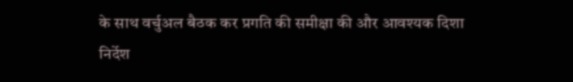के साथ वर्चुअल बैठक कर प्रगति की समीक्षा की और आवश्यक दिशा निर्देश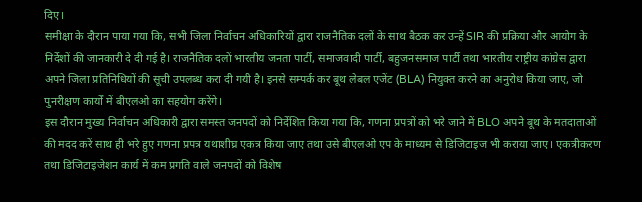दिए।
समीक्षा के दौरान पाया गया कि, सभी जिला निर्वाचन अधिकारियों द्वारा राजनैतिक दलों के साथ बैठक कर उन्हें SIR की प्रक्रिया और आयोग के निर्देशों की जानकारी दे दी गई है। राजनैतिक दलों भारतीय जनता पार्टी, समाजवादी पार्टी, बहुजनसमाज पार्टी तथा भारतीय राष्ट्रीय कांग्रेस द्वारा अपने जिला प्रतिनिधियों की सूची उपलब्ध करा दी गयी है। इनसे सम्पर्क कर बूथ लेबल एजेंट (BLA) नियुक्त करने का अनुरोध किया जाए, जो पुनरीक्षण कार्यों में बीएलओ का सहयोग करेंगे।
इस दौरान मुख्य निर्वाचन अधिकारी द्वारा समस्त जनपदों को निर्देशित किया गया कि, गणना प्रपत्रों को भरे जाने में BLO अपने बूथ के मतदाताओं की मदद करें साथ ही भरे हुए गणना प्रपत्र यथाशीघ्र एकत्र किया जाए तथा उसे बीएलओ एप के माध्यम से डिजिटाइज भी कराया जाए। एकत्रीकरण तथा डिजिटाइजेशन कार्य में कम प्रगति वाले जनपदों को विशेष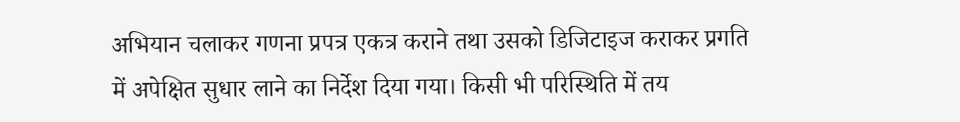अभियान चलाकर गणना प्रपत्र एकत्र कराने तथा उसको डिजिटाइज कराकर प्रगति में अपेक्षित सुधार लाने का निर्देश दिया गया। किसी भी परिस्थिति में तय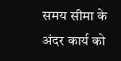समय सीमा के अंदर कार्य को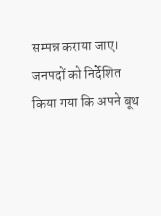सम्पन्न कराया जाए।
जनपदों को निर्देशित किया गया कि अपने बूथ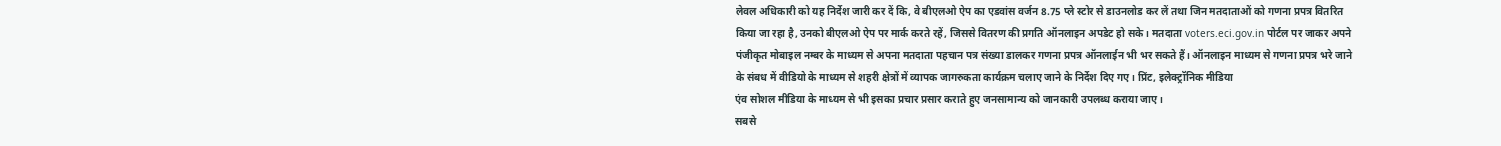लेवल अधिकारी को यह निर्देश जारी कर दें कि, वे बीएलओ ऐप का एडवांस वर्जन 8.75 प्ले स्टोर से डाउनलोड कर लें तथा जिन मतदाताओं को गणना प्रपत्र वितरित किया जा रहा है, उनको बीएलओ ऐप पर मार्क करते रहें, जिससे वितरण की प्रगति ऑनलाइन अपडेट हो सके। मतदाता voters.eci.gov.in पोर्टल पर जाकर अपने पंजीकृत मोबाइल नम्बर के माध्यम से अपना मतदाता पहचान पत्र संख्या डालकर गणना प्रपत्र ऑनलाईन भी भर सकते हैं। ऑनलाइन माध्यम से गणना प्रपत्र भरे जाने के संबध में वीडियो के माध्यम से शहरी क्षेत्रों में व्यापक जागरुकता कार्यक्रम चलाए जाने के निर्देश दिए गए। प्रिंट, इलेक्ट्रॉनिक मीडिया
एंव सोशल मीडिया के माध्यम से भी इसका प्रचार प्रसार कराते हुए जनसामान्य को जानकारी उपलब्ध कराया जाए।
सबसे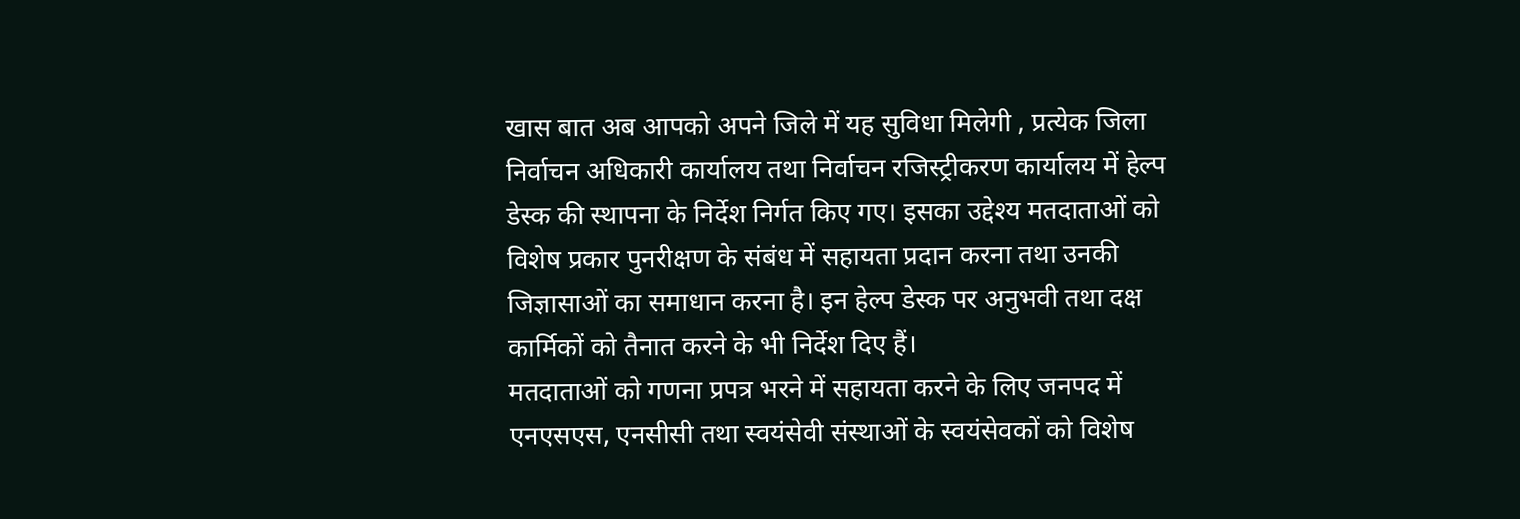खास बात अब आपको अपने जिले में यह सुविधा मिलेगी , प्रत्येक जिला निर्वाचन अधिकारी कार्यालय तथा निर्वाचन रजिस्ट्रीकरण कार्यालय में हेल्प डेस्क की स्थापना के निर्देश निर्गत किए गए। इसका उद्देश्य मतदाताओं को विशेष प्रकार पुनरीक्षण के संबंध में सहायता प्रदान करना तथा उनकी जिज्ञासाओं का समाधान करना है। इन हेल्प डेस्क पर अनुभवी तथा दक्ष कार्मिकों को तैनात करने के भी निर्देश दिए हैं।
मतदाताओं को गणना प्रपत्र भरने में सहायता करने के लिए जनपद में एनएसएस, एनसीसी तथा स्वयंसेवी संस्थाओं के स्वयंसेवकों को विशेष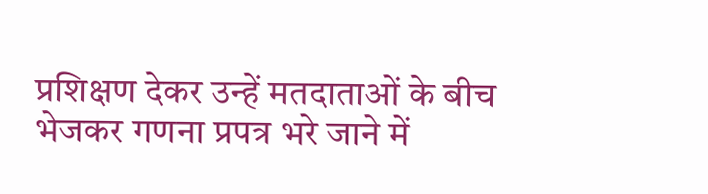प्रशिक्षण देकर उन्हें मतदाताओं के बीच भेजकर गणना प्रपत्र भरे जाने में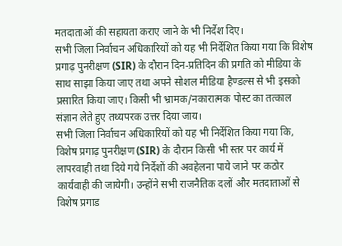मतदाताओं की सहायता कराए जाने के भी निर्देश दिए।
सभी जिला निर्वाचन अधिकारियों को यह भी निर्देशित किया गया कि विशेष प्रगाढ़ पुनरीक्षण (SIR) के दौरान दिन-प्रतिदिन की प्रगति को मीडिया के साथ साझा किया जाए तथा अपने सोशल मीडिया हैण्डल्स से भी इसको प्रसारित किया जाए। किसी भी भ्रामक/नकारात्मक पोस्ट का तत्काल संज्ञान लेते हुए तथ्यपरक उत्तर दिया जाय।
सभी जिला निर्वाचन अधिकारियों को यह भी निर्देशित किया गया कि, विशेष प्रगाढ़ पुनरीक्षण (SIR) के दौरान किसी भी स्तर पर कार्य में लापरवाही तथा दिये गये निर्देशों की अवहेलना पाये जाने पर कठोर कार्यवाही की जायेगी। उन्होंने सभी राजनैतिक दलों और मतदाताओं से विशेष प्रगाड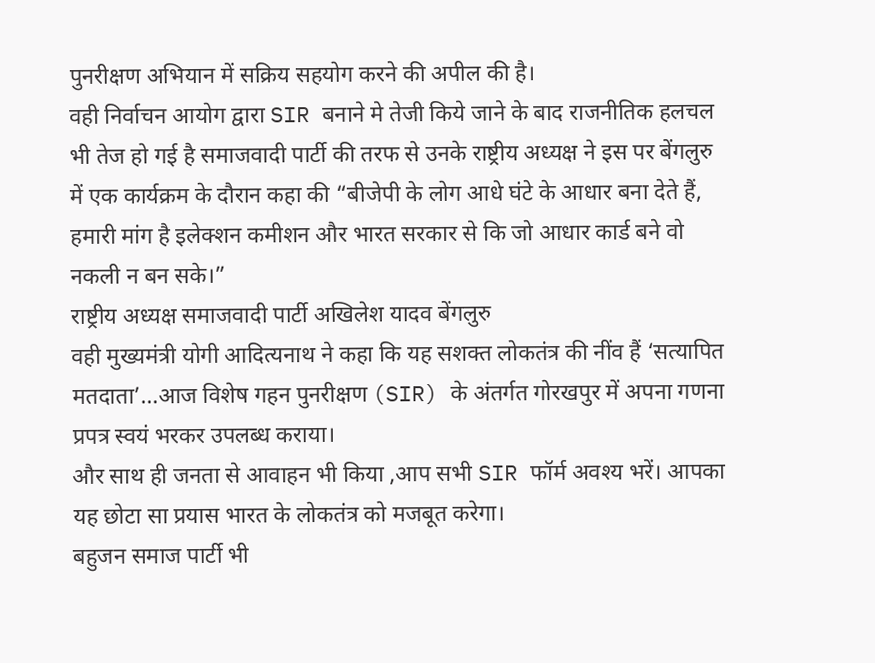पुनरीक्षण अभियान में सक्रिय सहयोग करने की अपील की है।
वही निर्वाचन आयोग द्वारा SIR बनाने मे तेजी किये जाने के बाद राजनीतिक हलचल भी तेज हो गई है समाजवादी पार्टी की तरफ से उनके राष्ट्रीय अध्यक्ष ने इस पर बेंगलुरु में एक कार्यक्रम के दौरान कहा की “बीजेपी के लोग आधे घंटे के आधार बना देते हैं, हमारी मांग है इलेक्शन कमीशन और भारत सरकार से कि जो आधार कार्ड बने वो नकली न बन सके।”
राष्ट्रीय अध्यक्ष समाजवादी पार्टी अखिलेश यादव बेंगलुरु
वही मुख्यमंत्री योगी आदित्यनाथ ने कहा कि यह सशक्त लोकतंत्र की नींव हैं ‘सत्यापित मतदाता’…आज विशेष गहन पुनरीक्षण (SIR) के अंतर्गत गोरखपुर में अपना गणना प्रपत्र स्वयं भरकर उपलब्ध कराया।
और साथ ही जनता से आवाहन भी किया ,आप सभी SIR फॉर्म अवश्य भरें। आपका यह छोटा सा प्रयास भारत के लोकतंत्र को मजबूत करेगा।
बहुजन समाज पार्टी भी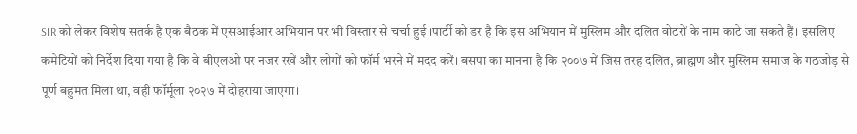SIR को लेकर विशेष सतर्क है एक बैठक में एसआईआर अभियान पर भी विस्तार से चर्चा हुई ।पार्टी को डर है कि इस अभियान में मुस्लिम और दलित वोटरों के नाम काटे जा सकते हैं। इसलिए कमेटियों को निर्देश दिया गया है कि वे बीएलओ पर नजर रखें और लोगों को फॉर्म भरने में मदद करें। बसपा का मानना है कि २००७ में जिस तरह दलित, ब्राह्मण और मुस्लिम समाज के गठजोड़ से पूर्ण बहुमत मिला था, वही फॉर्मूला २०२७ में दोहराया जाएगा।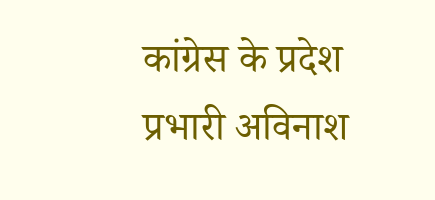कांग्रेस के प्रदेश प्रभारी अविनाश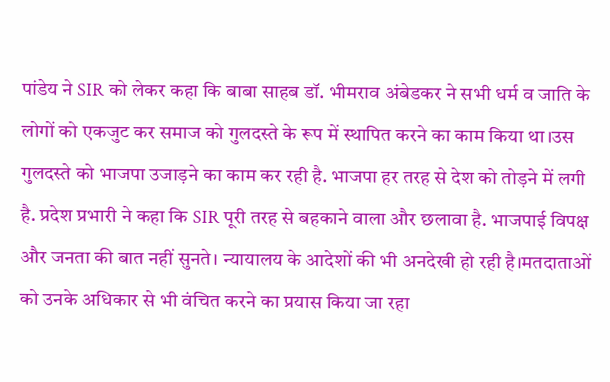पांडेय ने SIR को लेकर कहा कि बाबा साहब डॉ. भीमराव अंबेडकर ने सभी धर्म व जाति के लोगों को एकजुट कर समाज को गुलदस्ते के रूप में स्थापित करने का काम किया था।उस गुलदस्ते को भाजपा उजाड़ने का काम कर रही है. भाजपा हर तरह से देश को तोड़ने में लगी है. प्रदेश प्रभारी ने कहा कि SIR पूरी तरह से बहकाने वाला और छलावा है. भाजपाई विपक्ष और जनता की बात नहीं सुनते। न्यायालय के आदेशों की भी अनदेखी हो रही है।मतदाताओं को उनके अधिकार से भी वंचित करने का प्रयास किया जा रहा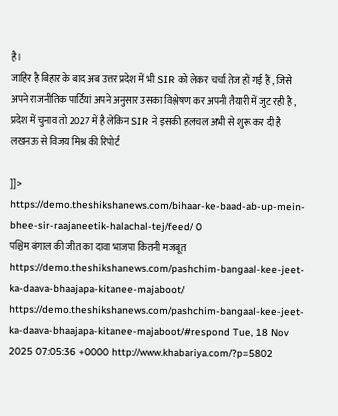है।
जाहिर है बिहार के बाद अब उत्तर प्रदेश में भी SIR को लेकर चर्चा तेज हों गई हैं , जिसे अपने राजनीतिक पार्टियां अपने अनुसार उसका विश्लेषण कर अपनी तैयारी में जुट रही है , प्रदेश में चुनाव तो 2027 में है लेकिन SIR ने इसकी हलचल अभी से शुरू कर दी है
लखनऊ से विजय मिश्र की रिपोर्ट

]]>
https://demo.theshikshanews.com/bihaar-ke-baad-ab-up-mein-bhee-sir-raajaneetik-halachal-tej/feed/ 0
पश्चिम बंगाल की जीत का दावा भाजपा कितनी मजबूत https://demo.theshikshanews.com/pashchim-bangaal-kee-jeet-ka-daava-bhaajapa-kitanee-majaboot/ https://demo.theshikshanews.com/pashchim-bangaal-kee-jeet-ka-daava-bhaajapa-kitanee-majaboot/#respond Tue, 18 Nov 2025 07:05:36 +0000 http://www.khabariya.com/?p=5802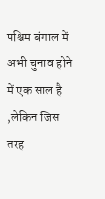पश्चिम बंगाल में अभी चुनाव होने में एक साल है ,लेकिन जिस तरह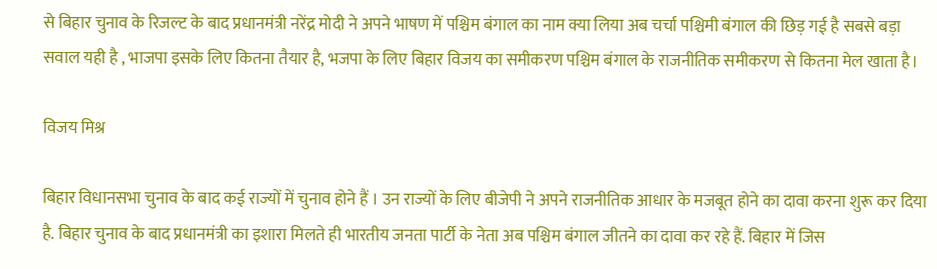से बिहार चुनाव के रिजल्ट के बाद प्रधानमंत्री नरेंद्र मोदी ने अपने भाषण में पश्चिम बंगाल का नाम क्या लिया अब चर्चा पश्चिमी बंगाल की छिड़ गई है सबसे बड़ा सवाल यही है , भाजपा इसके लिए कितना तैयार है, भजपा के लिए बिहार विजय का समीकरण पश्चिम बंगाल के राजनीतिक समीकरण से कितना मेल खाता है।

विजय मिश्र

बिहार विधानसभा चुनाव के बाद कई राज्यों में चुनाव होने हैं । उन राज्यों के लिए बीजेपी ने अपने राजनीतिक आधार के मजबूत होने का दावा करना शुरू कर दिया है. बिहार चुनाव के बाद प्रधानमंत्री का इशारा मिलते ही भारतीय जनता पार्टी के नेता अब पश्चिम बंगाल जीतने का दावा कर रहे हैं. बिहार में जिस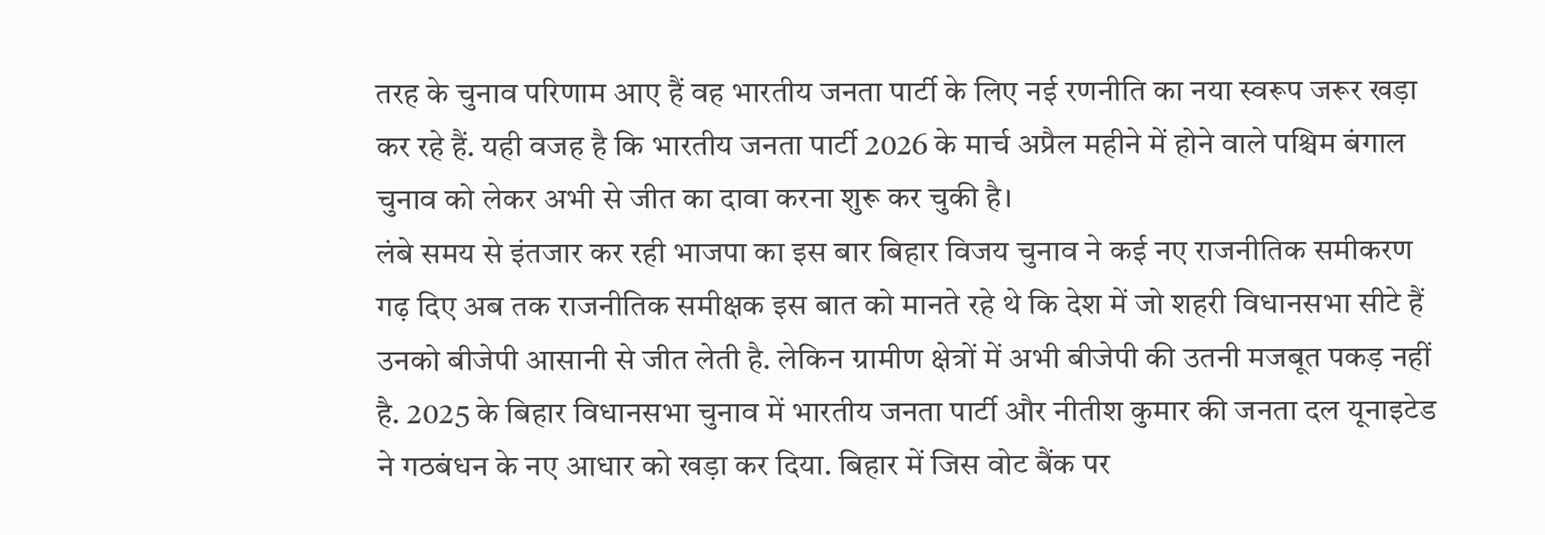तरह के चुनाव परिणाम आए हैं वह भारतीय जनता पार्टी के लिए नई रणनीति का नया स्वरूप जरूर खड़ा कर रहे हैं. यही वजह है कि भारतीय जनता पार्टी 2026 के मार्च अप्रैल महीने में होने वाले पश्चिम बंगाल चुनाव को लेकर अभी से जीत का दावा करना शुरू कर चुकी है।
लंबे समय से इंतजार कर रही भाजपा का इस बार बिहार विजय चुनाव ने कई नए राजनीतिक समीकरण गढ़ दिए अब तक राजनीतिक समीक्षक इस बात को मानते रहे थे कि देश में जो शहरी विधानसभा सीटे हैं उनको बीजेपी आसानी से जीत लेती है. लेकिन ग्रामीण क्षेत्रों में अभी बीजेपी की उतनी मजबूत पकड़ नहीं है. 2025 के बिहार विधानसभा चुनाव में भारतीय जनता पार्टी और नीतीश कुमार की जनता दल यूनाइटेड ने गठबंधन के नए आधार को खड़ा कर दिया. बिहार में जिस वोट बैंक पर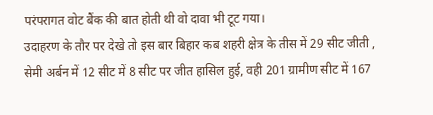परंपरागत वोट बैंक की बात होती थी वो दावा भी टूट गया।
उदाहरण के तौर पर देखे तो इस बार बिहार कब शहरी क्षेत्र के तीस में 29 सीट जीती , सेमी अर्बन में 12 सीट में 8 सीट पर जीत हासिल हुई, वही 201 ग्रामीण सीट में 167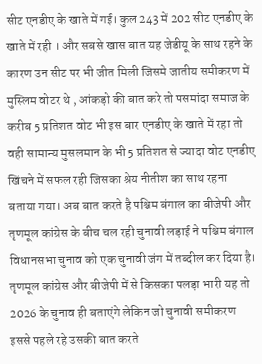सीट एनडीए के खाते में गई। कुल 243 में 202 सीट एनडीए के खाते में रही । और सबसे खास बात यह जेडीयू के साथ रहने के कारण उन सीट पर भी जीत मिली जिसमे जातीय समीकरण में मुस्लिम वोटर थे , आंकड़ो की बात करे तो पसमांदा समाज के करीब 5 प्रतिशत वोट भी इस बार एनडीए के खाते में रहा तो वही सामान्य मुसलमान के भी 5 प्रतिशत से ज्यादा वोट एनडीए खिंचने में सफल रही जिसका श्रेय नीतीश का साथ रहना बताया गया। अब बात करते है पश्चिम बंगाल का बीजेपी और तृणमूल कांग्रेस के बीच चल रही चुनावी लड़ाई ने पश्चिम बंगाल विधानसभा चुनाव को एक चुनावी जंग में तब्दील कर दिया है। तृणमूल कांग्रेस और बीजेपी में से किसका पलड़ा भारी यह तो 2026 के चुनाव ही बताएंगे लेकिन जो चुनावी समीकरण इससे पहले रहे उसकी बात करते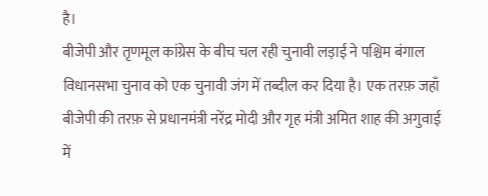है।
बीजेपी और तृणमूल कांग्रेस के बीच चल रही चुनावी लड़ाई ने पश्चिम बंगाल विधानसभा चुनाव को एक चुनावी जंग में तब्दील कर दिया है। एक तरफ़ जहाँ बीजेपी की तरफ़ से प्रधानमंत्री नरेंद्र मोदी और गृह मंत्री अमित शाह की अगुवाई में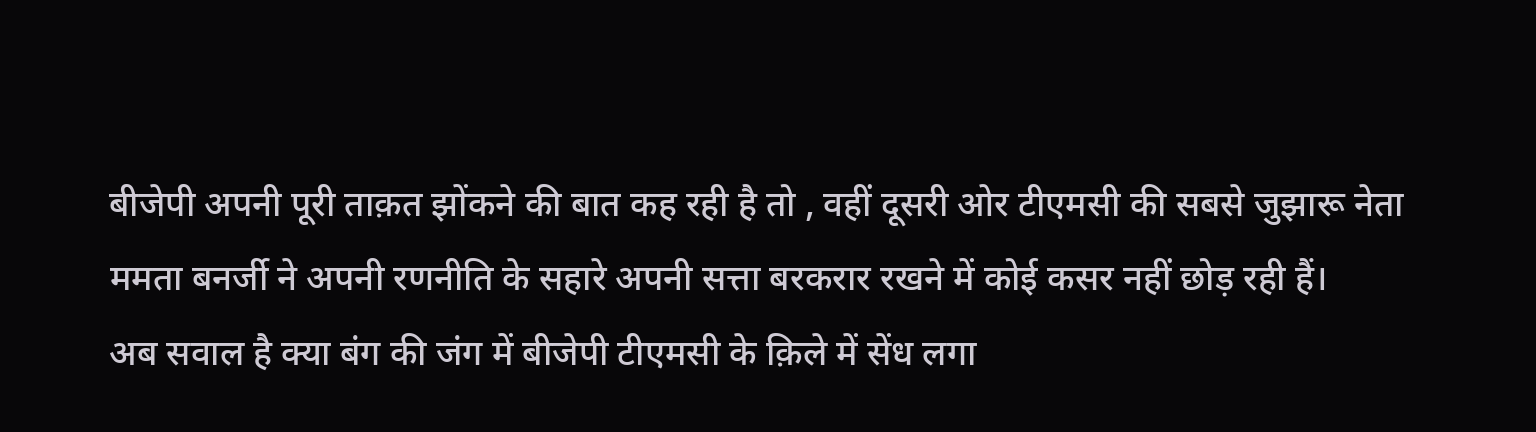बीजेपी अपनी पूरी ताक़त झोंकने की बात कह रही है तो , वहीं दूसरी ओर टीएमसी की सबसे जुझारू नेता ममता बनर्जी ने अपनी रणनीति के सहारे अपनी सत्ता बरकरार रखने में कोई कसर नहीं छोड़ रही हैं।
अब सवाल है क्या बंग की जंग में बीजेपी टीएमसी के क़िले में सेंध लगा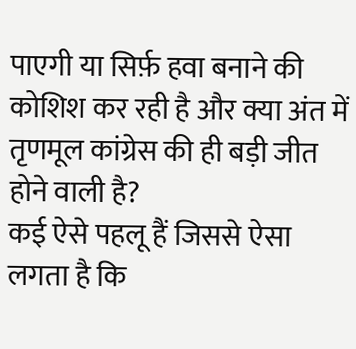पाएगी या सिर्फ़ हवा बनाने की कोशिश कर रही है और क्या अंत में तृणमूल कांग्रेस की ही बड़ी जीत होने वाली है?
कई ऐसे पहलू हैं जिससे ऐसा लगता है कि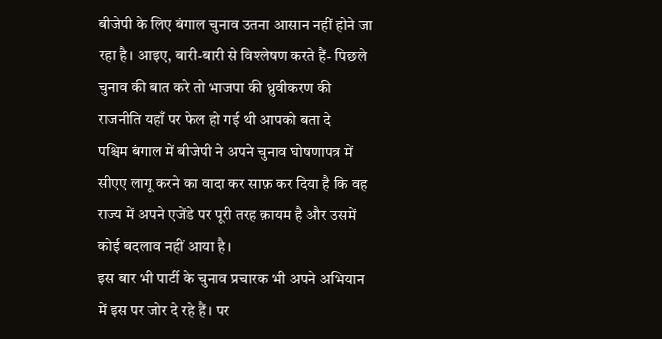बीजेपी के लिए बंगाल चुनाव उतना आसान नहीं होने जा रहा है। आइए, बारी-बारी से विश्लेषण करते हैं- पिछले चुनाव की बात करे तो भाजपा की ध्रुवीकरण की राजनीति यहाँ पर फेल हो गई थी आपको बता दे
पश्चिम बंगाल में बीजेपी ने अपने चुनाव घोषणापत्र में सीएए लागू करने का वादा कर साफ़ कर दिया है कि वह राज्य में अपने एजेंडे पर पूरी तरह क़ायम है और उसमें कोई बदलाव नहीं आया है।
इस बार भी पार्टी के चुनाव प्रचारक भी अपने अभियान में इस पर जोर दे रहे हैं। पर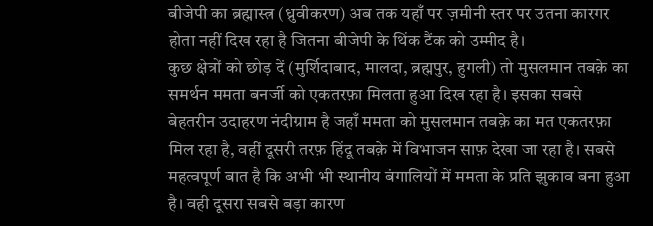बीजेपी का ब्रह्मास्त्र (ध्रुवीकरण) अब तक यहाँ पर ज़मीनी स्तर पर उतना कारगर होता नहीं दिख रहा है जितना बीजेपी के थिंक टैंक को उम्मीद है।
कुछ क्षेत्रों को छोड़ दें (मुर्शिदाबाद, मालदा, ब्रह्मपुर, हुगली) तो मुसलमान तबक़े का समर्थन ममता बनर्जी को एकतरफ़ा मिलता हुआ दिख रहा है। इसका सबसे बेहतरीन उदाहरण नंदीग्राम है जहाँ ममता को मुसलमान तबक़े का मत एकतरफ़ा मिल रहा है, वहीं दूसरी तरफ़ हिंदू तबक़े में विभाजन साफ़ देखा जा रहा है। सबसे महत्वपूर्ण बात है कि अभी भी स्थानीय बंगालियों में ममता के प्रति झुकाव बना हुआ है। वही दूसरा सबसे बड़ा कारण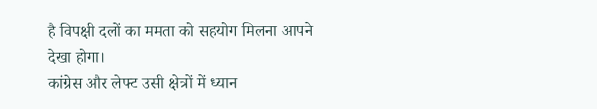है विपक्षी दलों का ममता को सहयोग मिलना आपने देखा होगा।
कांग्रेस और लेफ्ट उसी क्षेत्रों में ध्यान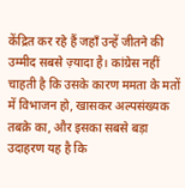केंद्रित कर रहे हैं जहाँ उन्हें जीतने की उम्मीद सबसे ज़्यादा है। कांग्रेस नहीं चाहती है कि उसके कारण ममता के मतों में विभाजन हो, खासकर अल्पसंख्यक तबक़े का, और इसका सबसे बड़ा उदाहरण यह है कि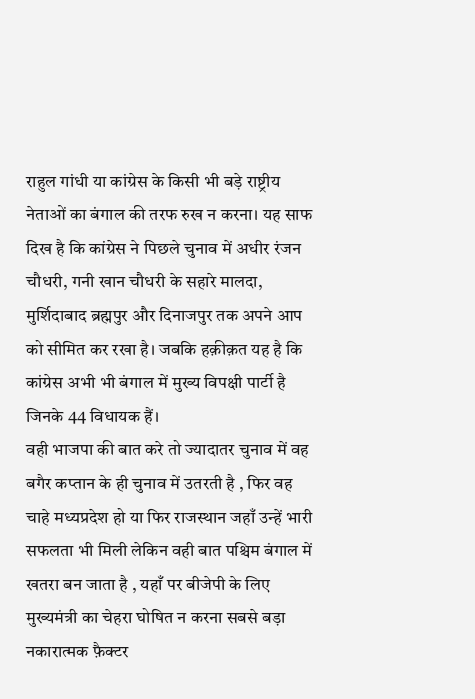राहुल गांधी या कांग्रेस के किसी भी बड़े राष्ट्रीय नेताओं का बंगाल की तरफ रुख न करना। यह साफ दिख है कि कांग्रेस ने पिछले चुनाव में अधीर रंजन चौधरी, गनी खान चौधरी के सहारे मालदा, मुर्शिदाबाद ब्रह्मपुर और दिनाजपुर तक अपने आप को सीमित कर रखा है। जबकि हक़ीक़त यह है कि कांग्रेस अभी भी बंगाल में मुख्य विपक्षी पार्टी है जिनके 44 विधायक हैं।
वही भाजपा की बात करे तो ज्यादातर चुनाव में वह बगैर कप्तान के ही चुनाव में उतरती है , फिर वह चाहे मध्यप्रदेश हो या फिर राजस्थान जहाँ उन्हें भारी सफलता भी मिली लेकिन वही बात पश्चिम बंगाल में खतरा बन जाता है , यहाँ पर बीजेपी के लिए मुख्यमंत्री का चेहरा घोषित न करना सबसे बड़ा नकारात्मक फ़ैक्टर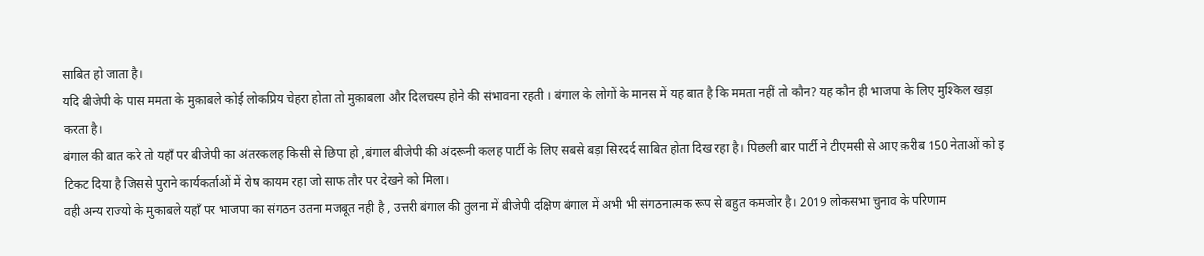साबित हो जाता है।
यदि बीजेपी के पास ममता के मुक़ाबले कोई लोकप्रिय चेहरा होता तो मुक़ाबला और दिलचस्प होने की संभावना रहती । बंगाल के लोगों के मानस में यह बात है कि ममता नहीं तो कौन? यह कौन ही भाजपा के लिए मुश्किल खड़ा करता है।
बंगाल की बात करे तो यहाँ पर बीजेपी का अंतरकलह किसी से छिपा हो ,बंगाल बीजेपी की अंदरूनी कलह पार्टी के लिए सबसे बड़ा सिरदर्द साबित होता दिख रहा है। पिछली बार पार्टी ने टीएमसी से आए क़रीब 150 नेताओं को इ टिकट दिया है जिससे पुराने कार्यकर्ताओं में रोष कायम रहा जो साफ तौर पर देखने को मिला।
वही अन्य राज्यो के मुकाबले यहाँ पर भाजपा का संगठन उतना मजबूत नही है , उत्तरी बंगाल की तुलना में बीजेपी दक्षिण बंगाल में अभी भी संगठनात्मक रूप से बहुत कमजोर है। 2019 लोकसभा चुनाव के परिणाम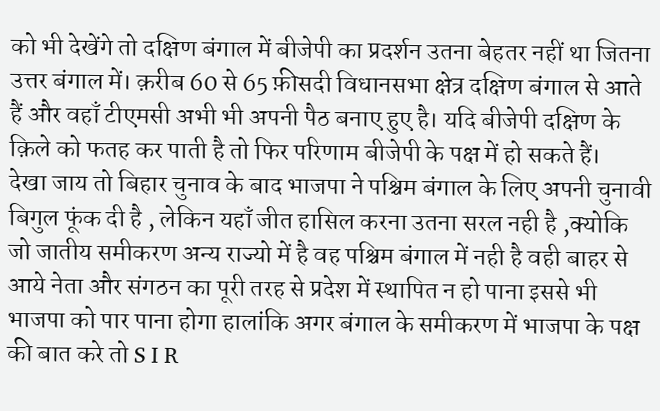को भी देखेंगे तो दक्षिण बंगाल में बीजेपी का प्रदर्शन उतना बेहतर नहीं था जितना उत्तर बंगाल में। क़रीब 60 से 65 फ़ीसदी विधानसभा क्षेत्र दक्षिण बंगाल से आते हैं और वहाँ टीएमसी अभी भी अपनी पैठ बनाए हुए है। यदि बीजेपी दक्षिण के क़िले को फतह कर पाती है तो फिर परिणाम बीजेपी के पक्ष में हो सकते हैं।
देखा जाय तो बिहार चुनाव के बाद भाजपा ने पश्चिम बंगाल के लिए अपनी चुनावी बिगुल फूंक दी है , लेकिन यहाँ जीत हासिल करना उतना सरल नही है ,क्योकि जो जातीय समीकरण अन्य राज्यो में है वह पश्चिम बंगाल में नही है वही बाहर से आये नेता और संगठन का पूरी तरह से प्रदेश में स्थापित न हो पाना इससे भी भाजपा को पार पाना होगा हालांकि अगर बंगाल के समीकरण में भाजपा के पक्ष की बात करे तो S I R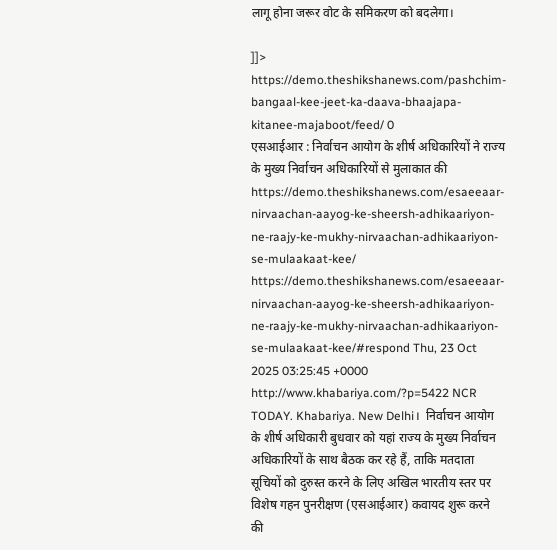लागू होना जरूर वोट के समिकरण को बदलेगा।

]]>
https://demo.theshikshanews.com/pashchim-bangaal-kee-jeet-ka-daava-bhaajapa-kitanee-majaboot/feed/ 0
एसआईआर : निर्वाचन आयोग के शीर्ष अधिकारियों ने राज्य के मुख्य निर्वाचन अधिकारियों से मुलाकात की https://demo.theshikshanews.com/esaeeaar-nirvaachan-aayog-ke-sheersh-adhikaariyon-ne-raajy-ke-mukhy-nirvaachan-adhikaariyon-se-mulaakaat-kee/ https://demo.theshikshanews.com/esaeeaar-nirvaachan-aayog-ke-sheersh-adhikaariyon-ne-raajy-ke-mukhy-nirvaachan-adhikaariyon-se-mulaakaat-kee/#respond Thu, 23 Oct 2025 03:25:45 +0000 http://www.khabariya.com/?p=5422 NCR TODAY. Khabariya. New Delhi।  निर्वाचन आयोग के शीर्ष अधिकारी बुधवार को यहां राज्य के मुख्य निर्वाचन अधिकारियों के साथ बैठक कर रहे हैं, ताकि मतदाता सूचियों को दुरुस्त करने के लिए अखिल भारतीय स्तर पर विशेष गहन पुनरीक्षण (एसआईआर) कवायद शुरू करने की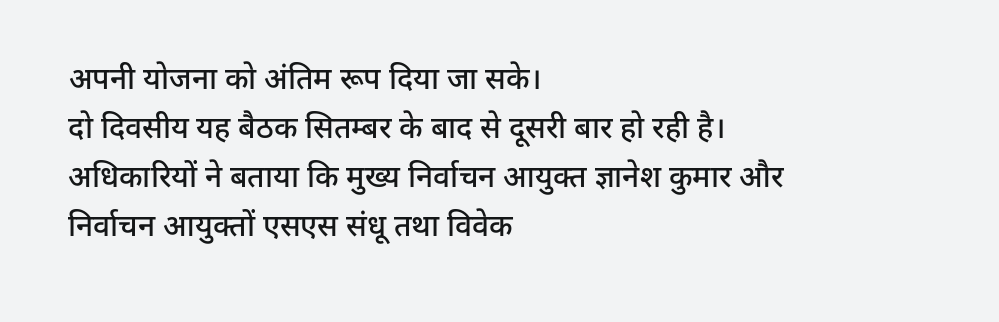अपनी योजना को अंतिम रूप दिया जा सके।
दो दिवसीय यह बैठक सितम्बर के बाद से दूसरी बार हो रही है।
अधिकारियों ने बताया कि मुख्य निर्वाचन आयुक्त ज्ञानेश कुमार और निर्वाचन आयुक्तों एसएस संधू तथा विवेक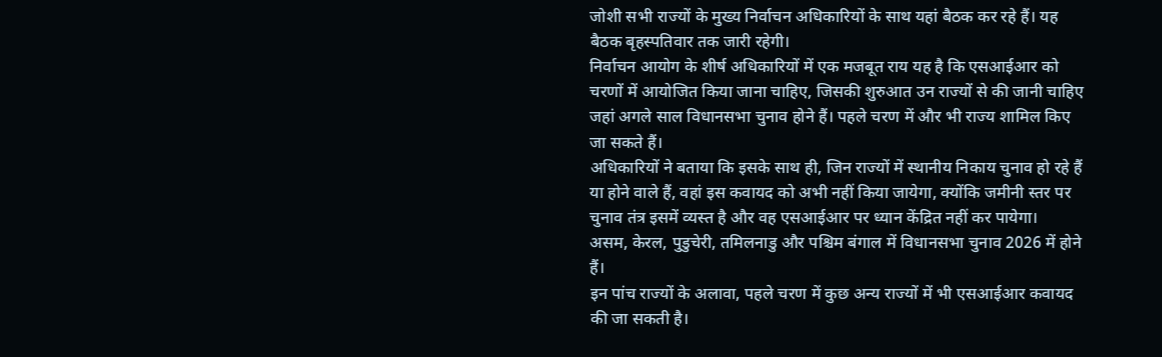जोशी सभी राज्यों के मुख्य निर्वाचन अधिकारियों के साथ यहां बैठक कर रहे हैं। यह बैठक बृहस्पतिवार तक जारी रहेगी।
निर्वाचन आयोग के शीर्ष अधिकारियों में एक मजबूत राय यह है कि एसआईआर को चरणों में आयोजित किया जाना चाहिए, जिसकी शुरुआत उन राज्यों से की जानी चाहिए जहां अगले साल विधानसभा चुनाव होने हैं। पहले चरण में और भी राज्य शामिल किए जा सकते हैं।
अधिकारियों ने बताया कि इसके साथ ही, जिन राज्यों में स्थानीय निकाय चुनाव हो रहे हैं या होने वाले हैं, वहां इस कवायद को अभी नहीं किया जायेगा, क्योंकि जमीनी स्तर पर चुनाव तंत्र इसमें व्यस्त है और वह एसआईआर पर ध्यान केंद्रित नहीं कर पायेगा।
असम, केरल, पुडुचेरी, तमिलनाडु और पश्चिम बंगाल में विधानसभा चुनाव 2026 में होने हैं।
इन पांच राज्यों के अलावा, पहले चरण में कुछ अन्य राज्यों में भी एसआईआर कवायद की जा सकती है।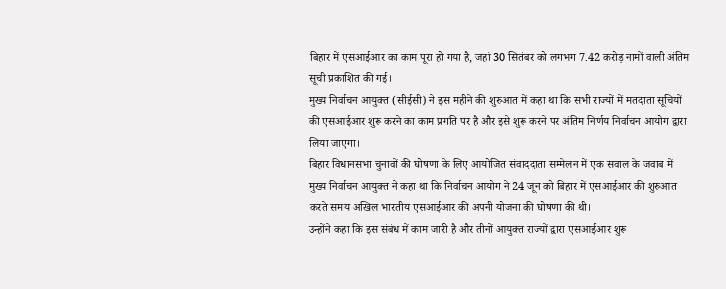बिहार में एसआईआर का काम पूरा हो गया है, जहां 30 सितंबर को लगभग 7.42 करोड़ नामों वाली अंतिम सूची प्रकाशित की गई।
मुख्य निर्वाचन आयुक्त (सीईसी) ने इस महीने की शुरुआत में कहा था कि सभी राज्यों में मतदाता सूचियों की एसआईआर शुरू करने का काम प्रगति पर है और इसे शुरू करने पर अंतिम निर्णय निर्वाचन आयोग द्वारा लिया जाएगा।
बिहार विधानसभा चुनावों की घोषणा के लिए आयोजित संवाददाता सम्मेलन में एक सवाल के जवाब में मुख्य निर्वाचन आयुक्त ने कहा था कि निर्वाचन आयोग ने 24 जून को बिहार में एसआईआर की शुरुआत करते समय अखिल भारतीय एसआईआर की अपनी योजना की घोषणा की थी।
उन्होंने कहा कि इस संबंध में काम जारी है और तीनों आयुक्त राज्यों द्वारा एसआईआर शुरू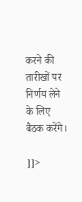करने की तारीखों पर निर्णय लेने के लिए बैठक करेंगे।

]]>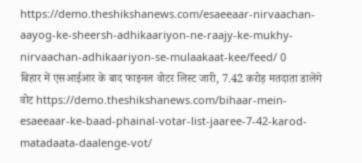https://demo.theshikshanews.com/esaeeaar-nirvaachan-aayog-ke-sheersh-adhikaariyon-ne-raajy-ke-mukhy-nirvaachan-adhikaariyon-se-mulaakaat-kee/feed/ 0
बिहार में एसआईआर के बाद फाइनल वोटर लिस्ट जारी, 7.42 करोड़ मतदाता डालेंगे वोट https://demo.theshikshanews.com/bihaar-mein-esaeeaar-ke-baad-phainal-votar-list-jaaree-7-42-karod-matadaata-daalenge-vot/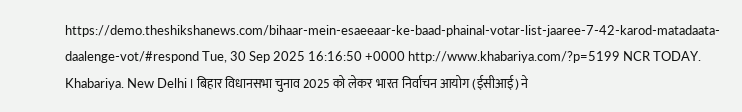https://demo.theshikshanews.com/bihaar-mein-esaeeaar-ke-baad-phainal-votar-list-jaaree-7-42-karod-matadaata-daalenge-vot/#respond Tue, 30 Sep 2025 16:16:50 +0000 http://www.khabariya.com/?p=5199 NCR TODAY. Khabariya. New Delhi। बिहार विधानसभा चुनाव 2025 को लेकर भारत निर्वाचन आयोग (ईसीआई) ने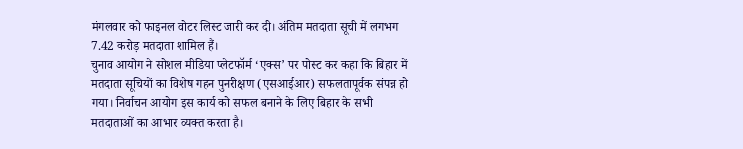मंगलवार को फाइनल वोटर लिस्ट जारी कर दी। अंतिम मतदाता सूची में लगभग 7.42 करोड़ मतदाता शामिल हैं।
चुनाव आयोग ने सोशल मीडिया प्लेटफॉर्म ‘एक्स’ पर पोस्ट कर कहा कि बिहार में मतदाता सूचियों का विशेष गहन पुनरीक्षण (एसआईआर) सफलतापूर्वक संपन्न हो गया। निर्वाचन आयोग इस कार्य को सफल बनाने के लिए बिहार के सभी मतदाताओं का आभार व्यक्त करता है।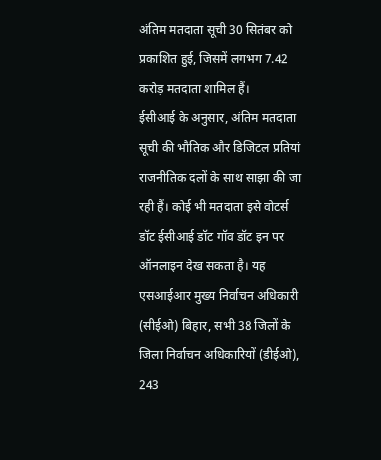अंतिम मतदाता सूची 30 सितंबर को प्रकाशित हुई, जिसमें लगभग 7.42 करोड़ मतदाता शामिल हैं।
ईसीआई के अनुसार, अंतिम मतदाता सूची की भौतिक और डिजिटल प्रतियां राजनीतिक दलों के साथ साझा की जा रही हैं। कोई भी मतदाता इसे वोटर्स डॉट ईसीआई डॉट गॉव डॉट इन पर ऑनलाइन देख सकता है। यह एसआईआर मुख्य निर्वाचन अधिकारी (सीईओ) बिहार, सभी 38 जिलों के जिला निर्वाचन अधिकारियों (डीईओ), 243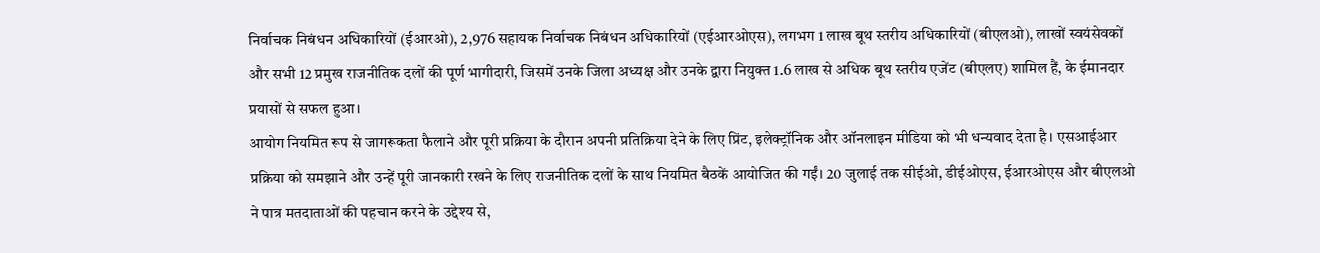निर्वाचक निबंधन अधिकारियों (ईआरओ), 2,976 सहायक निर्वाचक निबंधन अधिकारियों (एईआरओएस), लगभग 1 लाख बूथ स्तरीय अधिकारियों (बीएलओ), लाखों स्वयंसेवकों और सभी 12 प्रमुख राजनीतिक दलों की पूर्ण भागीदारी, जिसमें उनके जिला अध्यक्ष और उनके द्वारा नियुक्त 1.6 लाख से अधिक बूथ स्तरीय एजेंट (बीएलए) शामिल हैं, के ईमानदार प्रयासों से सफल हुआ।
आयोग नियमित रूप से जागरूकता फैलाने और पूरी प्रक्रिया के दौरान अपनी प्रतिक्रिया देने के लिए प्रिंट, इलेक्ट्रॉनिक और ऑनलाइन मीडिया को भी धन्यवाद देता है। एसआईआर प्रक्रिया को समझाने और उन्हें पूरी जानकारी रखने के लिए राजनीतिक दलों के साथ नियमित बैठकें आयोजित की गईं। 20 जुलाई तक सीईओ, डीईओएस, ईआरओएस और बीएलओ ने पात्र मतदाताओं की पहचान करने के उद्देश्य से,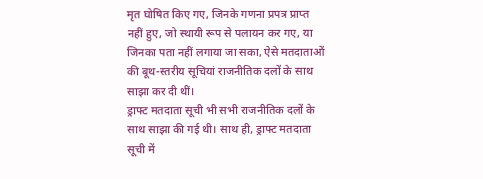मृत घोषित किए गए, जिनके गणना प्रपत्र प्राप्त नहीं हुए, जो स्थायी रूप से पलायन कर गए, या जिनका पता नहीं लगाया जा सका, ऐसे मतदाताओं की बूथ-स्तरीय सूचियां राजनीतिक दलों के साथ साझा कर दी थीं।
ड्राफ्ट मतदाता सूची भी सभी राजनीतिक दलों के साथ साझा की गई थी। साथ ही, ड्राफ्ट मतदाता सूची में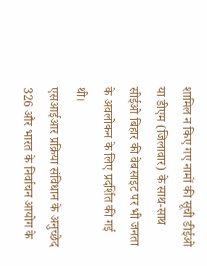शामिल न किए गए नामों की सूची डीईओ या डीएम (जिलावार) के साथ-साथ सीईओ बिहार की वेबसाइट पर भी जनता के अवलोकन के लिए प्रदर्शित की गई थी।
एसआईआर प्रक्रिया संविधान के अनुच्छेद 326 और भारत के निर्वाचन आयोग के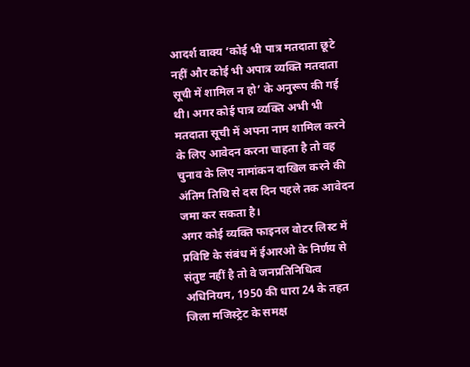आदर्श वाक्य ‘कोई भी पात्र मतदाता छूटे नहीं और कोई भी अपात्र व्यक्ति मतदाता सूची में शामिल न हो’ के अनुरूप की गई थी। अगर कोई पात्र व्यक्ति अभी भी मतदाता सूची में अपना नाम शामिल करने के लिए आवेदन करना चाहता है तो वह चुनाव के लिए नामांकन दाखिल करने की अंतिम तिथि से दस दिन पहले तक आवेदन जमा कर सकता है।
अगर कोई व्यक्ति फाइनल वोटर लिस्ट में प्रविष्टि के संबंध में ईआरओ के निर्णय से संतुष्ट नहीं है तो वे जनप्रतिनिधित्व अधिनियम, 1950 की धारा 24 के तहत जिला मजिस्ट्रेट के समक्ष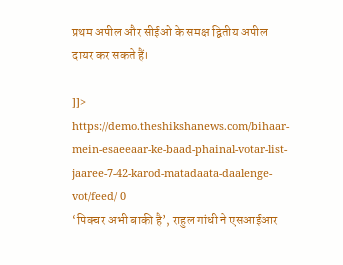प्रथम अपील और सीईओ के समक्ष द्वितीय अपील दायर कर सकते हैं।

]]>
https://demo.theshikshanews.com/bihaar-mein-esaeeaar-ke-baad-phainal-votar-list-jaaree-7-42-karod-matadaata-daalenge-vot/feed/ 0
‘पिक्चर अभी बाकी है’, राहुल गांधी ने एसआईआर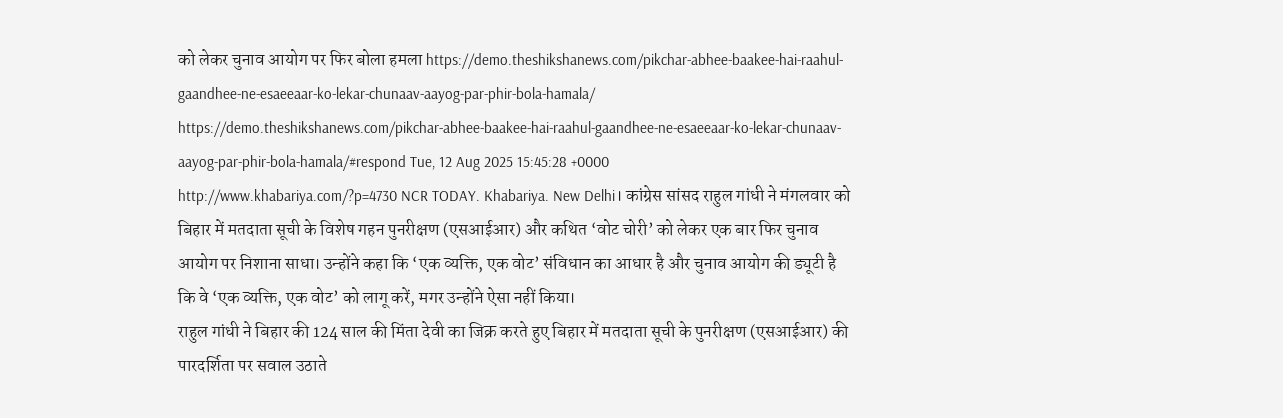को लेकर चुनाव आयोग पर फिर बोला हमला https://demo.theshikshanews.com/pikchar-abhee-baakee-hai-raahul-gaandhee-ne-esaeeaar-ko-lekar-chunaav-aayog-par-phir-bola-hamala/ https://demo.theshikshanews.com/pikchar-abhee-baakee-hai-raahul-gaandhee-ne-esaeeaar-ko-lekar-chunaav-aayog-par-phir-bola-hamala/#respond Tue, 12 Aug 2025 15:45:28 +0000 http://www.khabariya.com/?p=4730 NCR TODAY. Khabariya. New Delhi। कांग्रेस सांसद राहुल गांधी ने मंगलवार को बिहार में मतदाता सूची के विशेष गहन पुनरीक्षण (एसआईआर) और कथित ‘वोट चोरी’ को लेकर एक बार फिर चुनाव आयोग पर निशाना साधा। उन्होंने कहा कि ‘एक व्यक्ति, एक वोट’ संविधान का आधार है और चुनाव आयोग की ड्यूटी है कि वे ‘एक व्यक्ति, एक वोट’ को लागू करें, मगर उन्होंने ऐसा नहीं किया।
राहुल गांधी ने बिहार की 124 साल की मिंता देवी का जिक्र करते हुए बिहार में मतदाता सूची के पुनरीक्षण (एसआईआर) की पारदर्शिता पर सवाल उठाते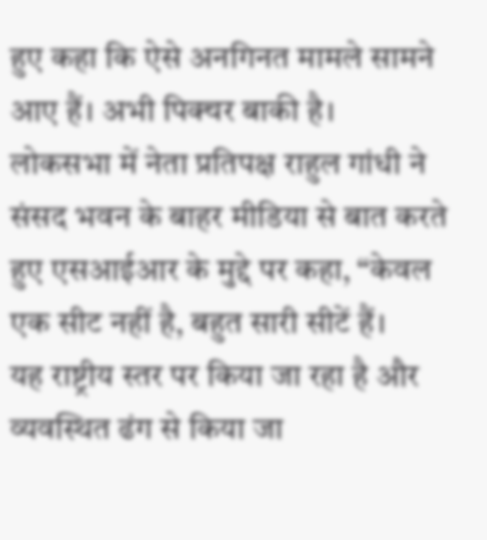हुए कहा कि ऐसे अनगिनत मामले सामने आए हैं। अभी पिक्चर बाकी है।
लोकसभा में नेता प्रतिपक्ष राहुल गांधी ने संसद भवन के बाहर मीडिया से बात करते हुए एसआईआर के मुद्दे पर कहा, “केवल एक सीट नहीं है, बहुत सारी सीटें हैं।
यह राष्ट्रीय स्तर पर किया जा रहा है और व्यवस्थित ढंग से किया जा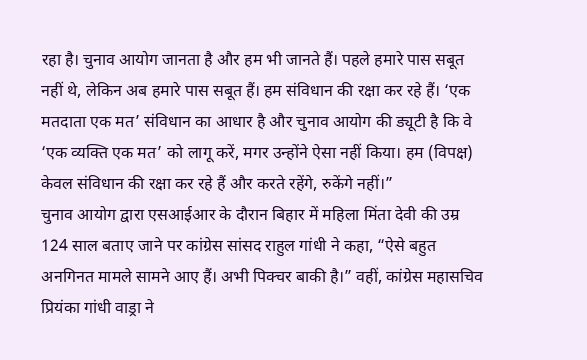रहा है। चुनाव आयोग जानता है और हम भी जानते हैं। पहले हमारे पास सबूत नहीं थे, लेकिन अब हमारे पास सबूत हैं। हम संविधान की रक्षा कर रहे हैं। ‘एक मतदाता एक मत’ संविधान का आधार है और चुनाव आयोग की ड्यूटी है कि वे ‘एक व्यक्ति एक मत’ को लागू करें, मगर उन्होंने ऐसा नहीं किया। हम (विपक्ष) केवल संविधान की रक्षा कर रहे हैं और करते रहेंगे, रुकेंगे नहीं।”
चुनाव आयोग द्वारा एसआईआर के दौरान बिहार में महिला मिंता देवी की उम्र 124 साल बताए जाने पर कांग्रेस सांसद राहुल गांधी ने कहा, “ऐसे बहुत अनगिनत मामले सामने आए हैं। अभी पिक्चर बाकी है।” वहीं, कांग्रेस महासचिव प्रियंका गांधी वाड्रा ने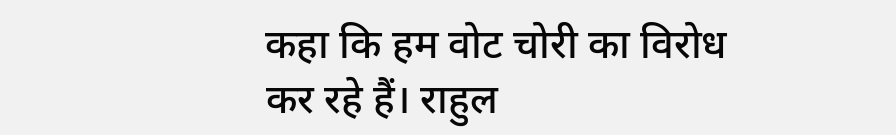कहा कि हम वोट चोरी का विरोध कर रहे हैं। राहुल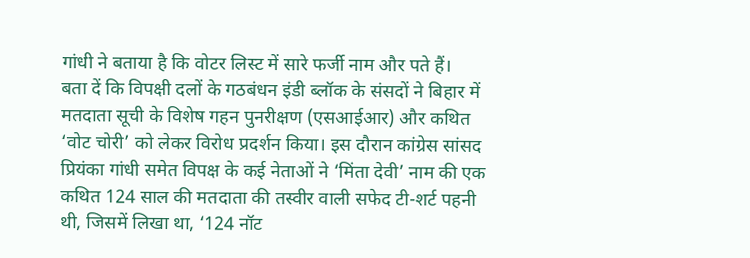गांधी ने बताया है कि वोटर लिस्ट में सारे फर्जी नाम और पते हैं।
बता दें कि विपक्षी दलों के गठबंधन इंडी ब्लॉक के संसदों ने बिहार में मतदाता सूची के विशेष गहन पुनरीक्षण (एसआईआर) और कथित ‘वोट चोरी’ को लेकर विरोध प्रदर्शन किया। इस दौरान कांग्रेस सांसद प्रियंका गांधी समेत विपक्ष के कई नेताओं ने ‘मिंता देवी’ नाम की एक कथित 124 साल की मतदाता की तस्वीर वाली सफेद टी-शर्ट पहनी थी, जिसमें लिखा था, ‘124 नॉट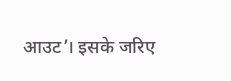आउट’। इसके जरिए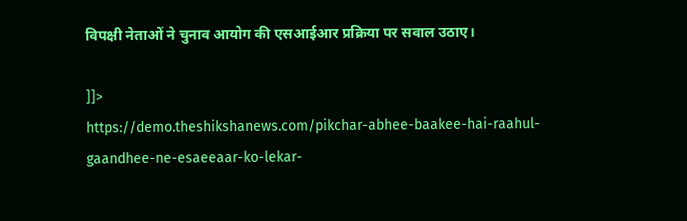विपक्षी नेताओं ने चुनाव आयोग की एसआईआर प्रक्रिया पर सवाल उठाए।

]]>
https://demo.theshikshanews.com/pikchar-abhee-baakee-hai-raahul-gaandhee-ne-esaeeaar-ko-lekar-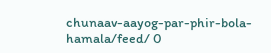chunaav-aayog-par-phir-bola-hamala/feed/ 0